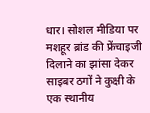धार। सोशल मीडिया पर मशहूर ब्रांड की फ्रेंचाइजी दिलाने का झांसा देकर साइबर ठगों ने कुक्षी के एक स्थानीय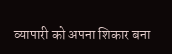व्यापारी को अपना शिकार बना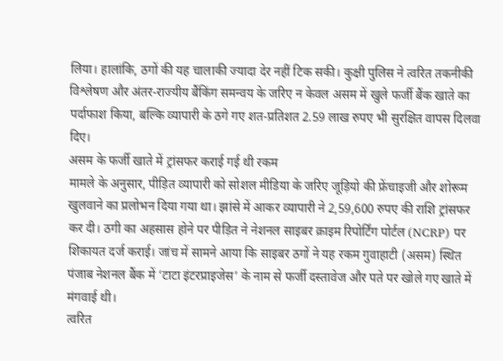लिया। हालांकि, ठगों की यह चालाकी ज्यादा देर नहीं टिक सकी। कुक्षी पुलिस ने त्वरित तकनीकी विश्लेषण और अंतर-राज्यीय बैंकिंग समन्वय के जरिए न केवल असम में खुले फर्जी बैंक खाते का पर्दाफाश किया, बल्कि व्यापारी के ठगे गए शत-प्रतिशत 2.59 लाख रुपए भी सुरक्षित वापस दिलवा दिए।
असम के फर्जी खाते में ट्रांसफर कराई गई थी रकम
मामले के अनुसार, पीड़ित व्यापारी को सोशल मीडिया के जरिए जूड़ियो की फ्रेंचाइजी और शोरूम खुलवाने का प्रलोभन दिया गया था। झांसे में आकर व्यापारी ने 2,59,600 रुपए की राशि ट्रांसफर कर दी। ठगी का अहसास होने पर पीड़ित ने नेशनल साइबर क्राइम रिपोर्टिंग पोर्टल (NCRP) पर शिकायत दर्ज कराई। जांच में सामने आया कि साइबर ठगों ने यह रकम गुवाहाटी (असम) स्थित पंजाब नेशनल बैंक में ‘टाटा इंटरप्राइजेस’ के नाम से फर्जी दस्तावेज और पते पर खोले गए खाते में मंगवाई थी।
त्वरित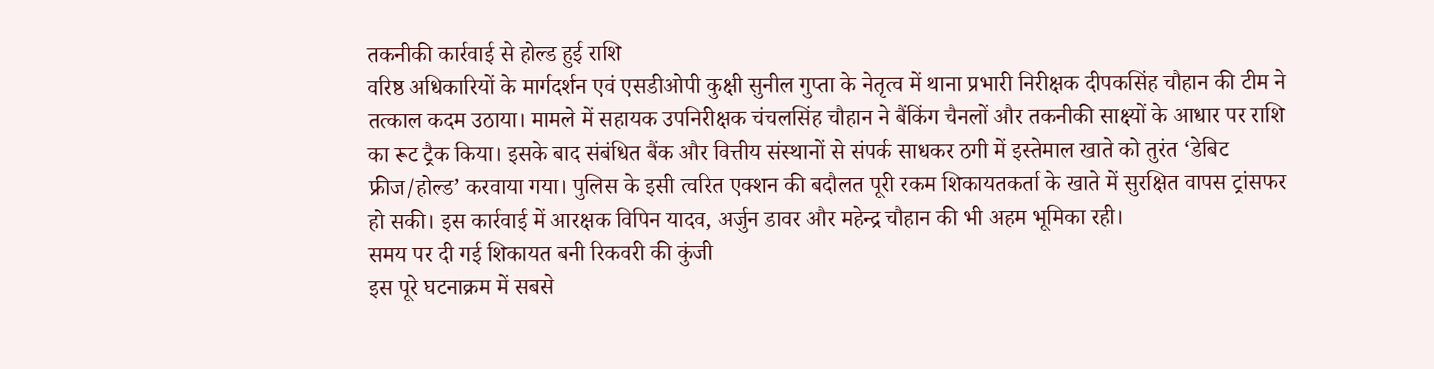तकनीकी कार्रवाई से होल्ड हुई राशि
वरिष्ठ अधिकारियों के मार्गदर्शन एवं एसडीओपी कुक्षी सुनील गुप्ता के नेतृत्व में थाना प्रभारी निरीक्षक दीपकसिंह चौहान की टीम ने तत्काल कदम उठाया। मामले में सहायक उपनिरीक्षक चंचलसिंह चौहान ने बैंकिंग चैनलों और तकनीकी साक्ष्यों के आधार पर राशि का रूट ट्रैक किया। इसके बाद संबंधित बैंक और वित्तीय संस्थानों से संपर्क साधकर ठगी में इस्तेमाल खाते को तुरंत ‘डेबिट फ्रीज/होल्ड’ करवाया गया। पुलिस के इसी त्वरित एक्शन की बदौलत पूरी रकम शिकायतकर्ता के खाते में सुरक्षित वापस ट्रांसफर हो सकी। इस कार्रवाई में आरक्षक विपिन यादव, अर्जुन डावर और महेन्द्र चौहान की भी अहम भूमिका रही।
समय पर दी गई शिकायत बनी रिकवरी की कुंजी
इस पूरे घटनाक्रम में सबसे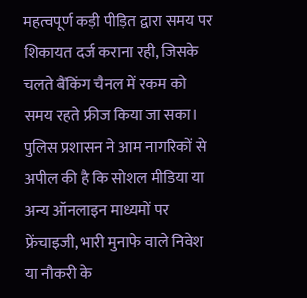महत्वपूर्ण कड़ी पीड़ित द्वारा समय पर शिकायत दर्ज कराना रही, जिसके चलते बैंकिंग चैनल में रकम को समय रहते फ्रीज किया जा सका। पुलिस प्रशासन ने आम नागरिकों से अपील की है कि सोशल मीडिया या अन्य ऑनलाइन माध्यमों पर फ्रेंचाइजी, भारी मुनाफे वाले निवेश या नौकरी के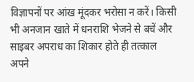विज्ञापनों पर आंख मूंदकर भरोसा न करें। किसी भी अनजान खाते में धनराशि भेजने से बचें और साइबर अपराध का शिकार होते ही तत्काल अपने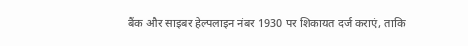बैंक और साइबर हेल्पलाइन नंबर 1930 पर शिकायत दर्ज कराएं, ताकि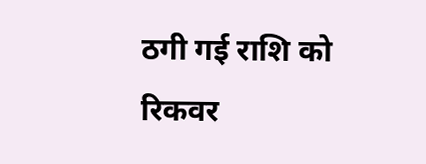ठगी गई राशि को रिकवर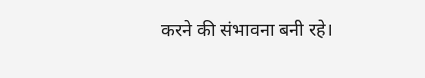करने की संभावना बनी रहे।